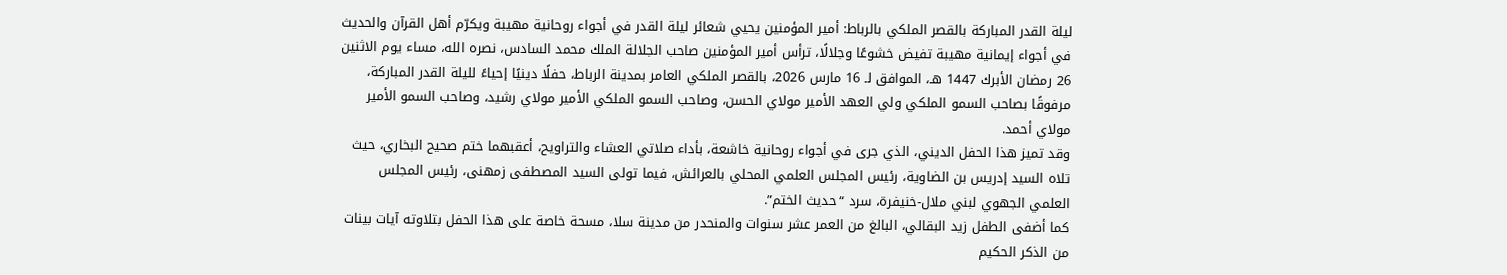ليلة القدر المباركة بالقصر الملكي بالرباط: أمير المؤمنين يحيي شعائر ليلة القدر في أجواء روحانية مهيبة ويكرّم أهل القرآن والحديث
في أجواء إيمانية مهيبة تفيض خشوعًا وجلالًا، ترأس أمير المؤمنين صاحب الجلالة الملك محمد السادس، نصره الله، مساء يوم الاثنين 26 رمضان الأبرك 1447 هـ، الموافق لـ 16 مارس 2026، بالقصر الملكي العامر بمدينة الرباط، حفلًا دينيًا إحياءً لليلة القدر المباركة، مرفوقًا بصاحب السمو الملكي ولي العهد الأمير مولاي الحسن، وصاحب السمو الملكي الأمير مولاي رشيد، وصاحب السمو الأمير مولاي أحمد.
وقد تميز هذا الحفل الديني، الذي جرى في أجواء روحانية خاشعة، بأداء صلاتي العشاء والتراويح، أعقبهما ختم صحيح البخاري، حيث تلاه السيد إدريس بن الضاوية، رئيس المجلس العلمي المحلي بالعرائش، فيما تولى السيد المصطفى زمهنى، رئيس المجلس العلمي الجهوي لبني ملال-خنيفرة، سرد “حديث الختم”.
كما أضفى الطفل زيد البقالي، البالغ من العمر عشر سنوات والمنحدر من مدينة سلا، مسحة خاصة على هذا الحفل بتلاوته آيات بينات من الذكر الحكيم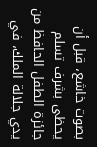بصوت خاشع، قبل أن يحظى بشرف تسلم جائزة الطفل الحافظ من يدي جلالة الملك، في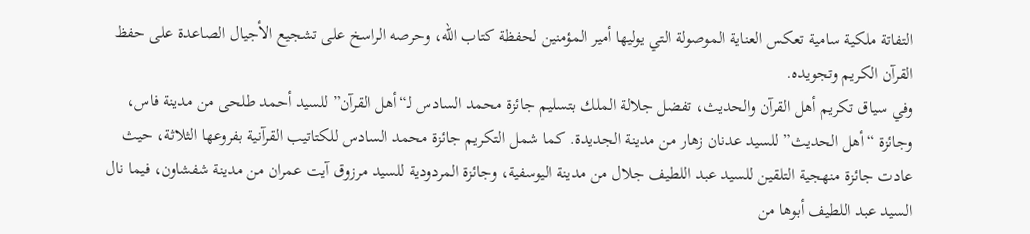التفاتة ملكية سامية تعكس العناية الموصولة التي يوليها أمير المؤمنين لحفظة كتاب الله، وحرصه الراسخ على تشجيع الأجيال الصاعدة على حفظ القرآن الكريم وتجويده.
وفي سياق تكريم أهل القرآن والحديث، تفضل جلالة الملك بتسليم جائزة محمد السادس لـ“أهل القرآن” للسيد أحمد طلحى من مدينة فاس، وجائزة “أهل الحديث” للسيد عدنان زهار من مدينة الجديدة. كما شمل التكريم جائزة محمد السادس للكتاتيب القرآنية بفروعها الثلاثة، حيث عادت جائزة منهجية التلقين للسيد عبد اللطيف جلال من مدينة اليوسفية، وجائزة المردودية للسيد مرزوق آيت عمران من مدينة شفشاون، فيما نال السيد عبد اللطيف أبوها من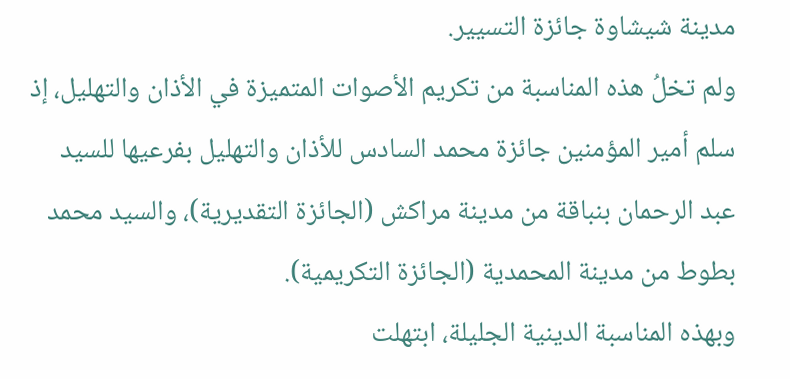مدينة شيشاوة جائزة التسيير.
ولم تخلُ هذه المناسبة من تكريم الأصوات المتميزة في الأذان والتهليل، إذ سلم أمير المؤمنين جائزة محمد السادس للأذان والتهليل بفرعيها للسيد عبد الرحمان بنباقة من مدينة مراكش (الجائزة التقديرية)، والسيد محمد بطوط من مدينة المحمدية (الجائزة التكريمية).
وبهذه المناسبة الدينية الجليلة، ابتهلت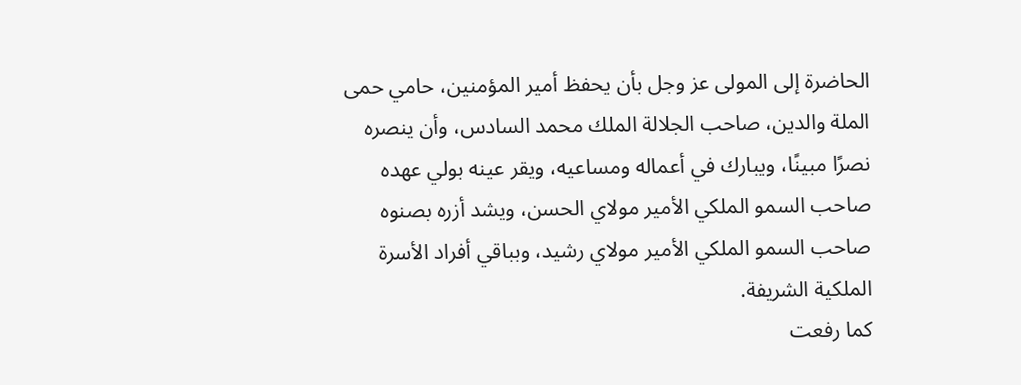الحاضرة إلى المولى عز وجل بأن يحفظ أمير المؤمنين، حامي حمى الملة والدين، صاحب الجلالة الملك محمد السادس، وأن ينصره نصرًا مبينًا، ويبارك في أعماله ومساعيه، ويقر عينه بولي عهده صاحب السمو الملكي الأمير مولاي الحسن، ويشد أزره بصنوه صاحب السمو الملكي الأمير مولاي رشيد، وبباقي أفراد الأسرة الملكية الشريفة.
كما رفعت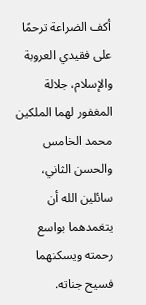أكف الضراعة ترحمًا على فقيدي العروبة والإسلام، جلالة المغفور لهما الملكين محمد الخامس والحسن الثاني، سائلين الله أن يتغمدهما بواسع رحمته ويسكنهما فسيح جناته.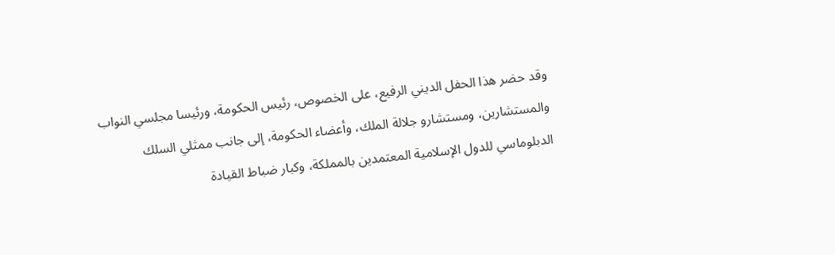وقد حضر هذا الحفل الديني الرفيع، على الخصوص، رئيس الحكومة، ورئيسا مجلسي النواب والمستشارين، ومستشارو جلالة الملك، وأعضاء الحكومة، إلى جانب ممثلي السلك الدبلوماسي للدول الإسلامية المعتمدين بالمملكة، وكبار ضباط القيادة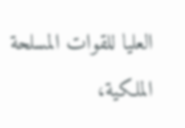العليا للقوات المسلحة الملكية،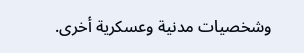وشخصيات مدنية وعسكرية أخرى.